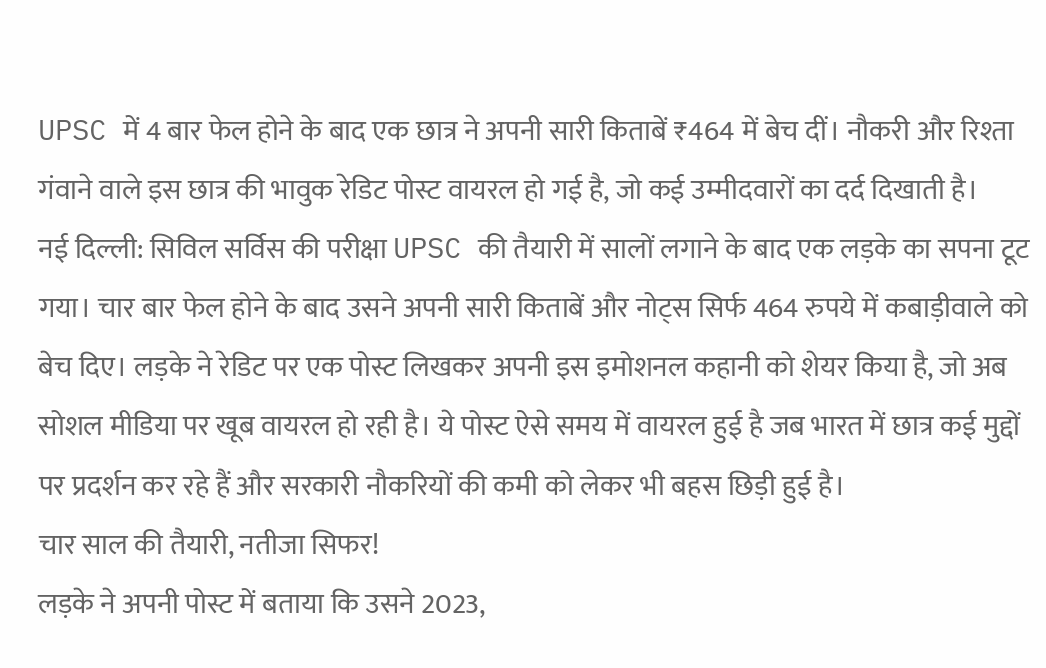UPSC में 4 बार फेल होने के बाद एक छात्र ने अपनी सारी किताबें ₹464 में बेच दीं। नौकरी और रिश्ता गंवाने वाले इस छात्र की भावुक रेडिट पोस्ट वायरल हो गई है, जो कई उम्मीदवारों का दर्द दिखाती है।
नई दिल्ली: सिविल सर्विस की परीक्षा UPSC की तैयारी में सालों लगाने के बाद एक लड़के का सपना टूट गया। चार बार फेल होने के बाद उसने अपनी सारी किताबें और नोट्स सिर्फ 464 रुपये में कबाड़ीवाले को बेच दिए। लड़के ने रेडिट पर एक पोस्ट लिखकर अपनी इस इमोशनल कहानी को शेयर किया है, जो अब सोशल मीडिया पर खूब वायरल हो रही है। ये पोस्ट ऐसे समय में वायरल हुई है जब भारत में छात्र कई मुद्दों पर प्रदर्शन कर रहे हैं और सरकारी नौकरियों की कमी को लेकर भी बहस छिड़ी हुई है।
चार साल की तैयारी, नतीजा सिफर!
लड़के ने अपनी पोस्ट में बताया कि उसने 2023,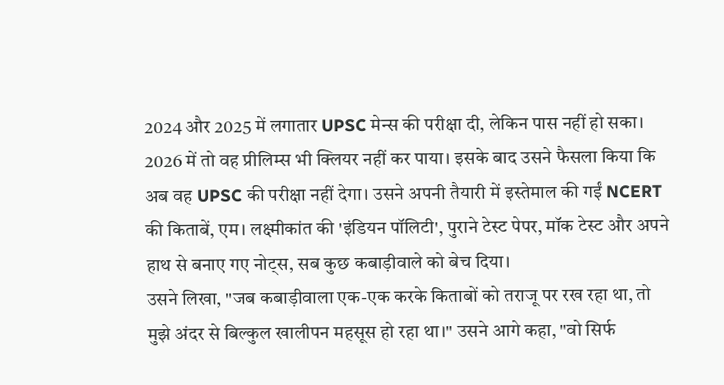2024 और 2025 में लगातार UPSC मेन्स की परीक्षा दी, लेकिन पास नहीं हो सका। 2026 में तो वह प्रीलिम्स भी क्लियर नहीं कर पाया। इसके बाद उसने फैसला किया कि अब वह UPSC की परीक्षा नहीं देगा। उसने अपनी तैयारी में इस्तेमाल की गईं NCERT की किताबें, एम। लक्ष्मीकांत की 'इंडियन पॉलिटी', पुराने टेस्ट पेपर, मॉक टेस्ट और अपने हाथ से बनाए गए नोट्स, सब कुछ कबाड़ीवाले को बेच दिया।
उसने लिखा, "जब कबाड़ीवाला एक-एक करके किताबों को तराजू पर रख रहा था, तो मुझे अंदर से बिल्कुल खालीपन महसूस हो रहा था।" उसने आगे कहा, "वो सिर्फ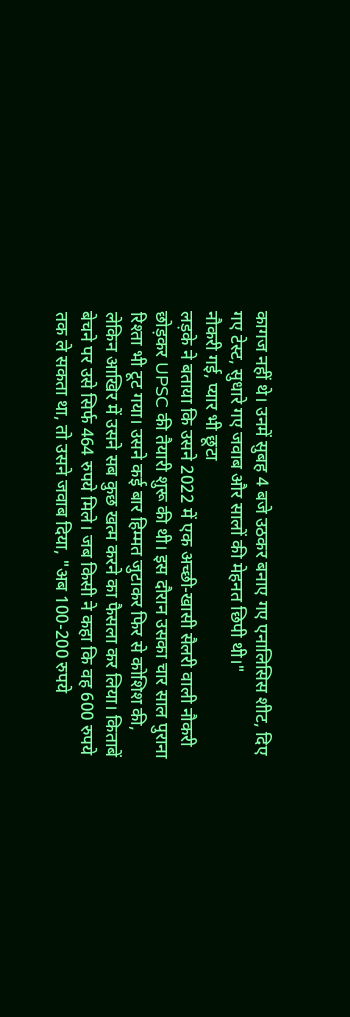कागज नहीं थे। उनमें सुबह 4 बजे उठकर बनाए गए एनालिसिस शीट, दिए गए टेस्ट, सुधारे गए जवाब और सालों की मेहनत छिपी थी।"
नौकरी गई, प्यार भी छूटा
लड़के ने बताया कि उसने 2022 में एक अच्छी-खासी सैलरी वाली नौकरी छोड़कर UPSC की तैयारी शुरू की थी। इस दौरान उसका चार साल पुराना रिश्ता भी टूट गया। उसने कई बार हिम्मत जुटाकर फिर से कोशिश की, लेकिन आखिर में उसने सब कुछ खत्म करने का फैसला कर लिया। किताबें बेचने पर उसे सिर्फ 464 रुपये मिले। जब किसी ने कहा कि वह 600 रुपये तक ले सकता था, तो उसने जवाब दिया, "अब 100-200 रुपये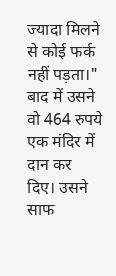ज्यादा मिलने से कोई फर्क नहीं पड़ता।"
बाद में उसने वो 464 रुपये एक मंदिर में दान कर दिए। उसने साफ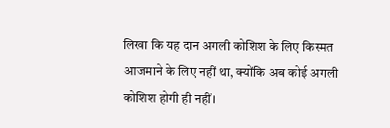लिखा कि यह दान अगली कोशिश के लिए किस्मत आजमाने के लिए नहीं था, क्योंकि अब कोई अगली कोशिश होगी ही नहीं।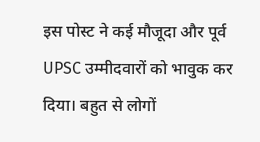इस पोस्ट ने कई मौजूदा और पूर्व UPSC उम्मीदवारों को भावुक कर दिया। बहुत से लोगों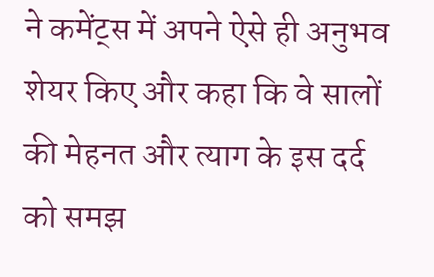ने कमेंट्स में अपने ऐसे ही अनुभव शेयर किए और कहा कि वे सालों की मेहनत और त्याग के इस दर्द को समझ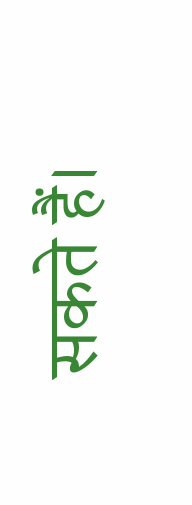सकते हैं।